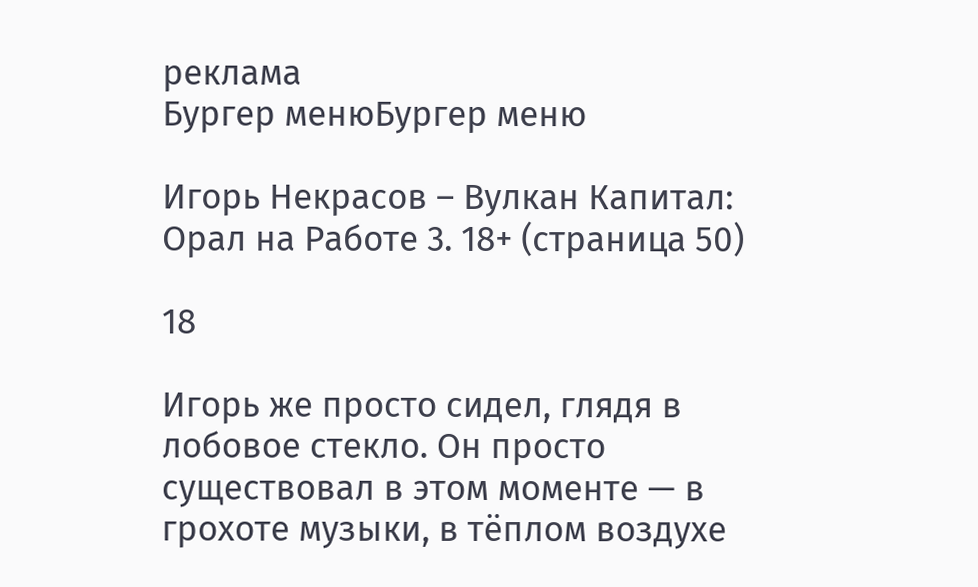реклама
Бургер менюБургер меню

Игорь Некрасов – Вулкан Капитал: Орал на Работе 3. 18+ (страница 50)

18

Игорь же просто сидел, глядя в лобовое стекло. Он просто существовал в этом моменте — в грохоте музыки, в тёплом воздухе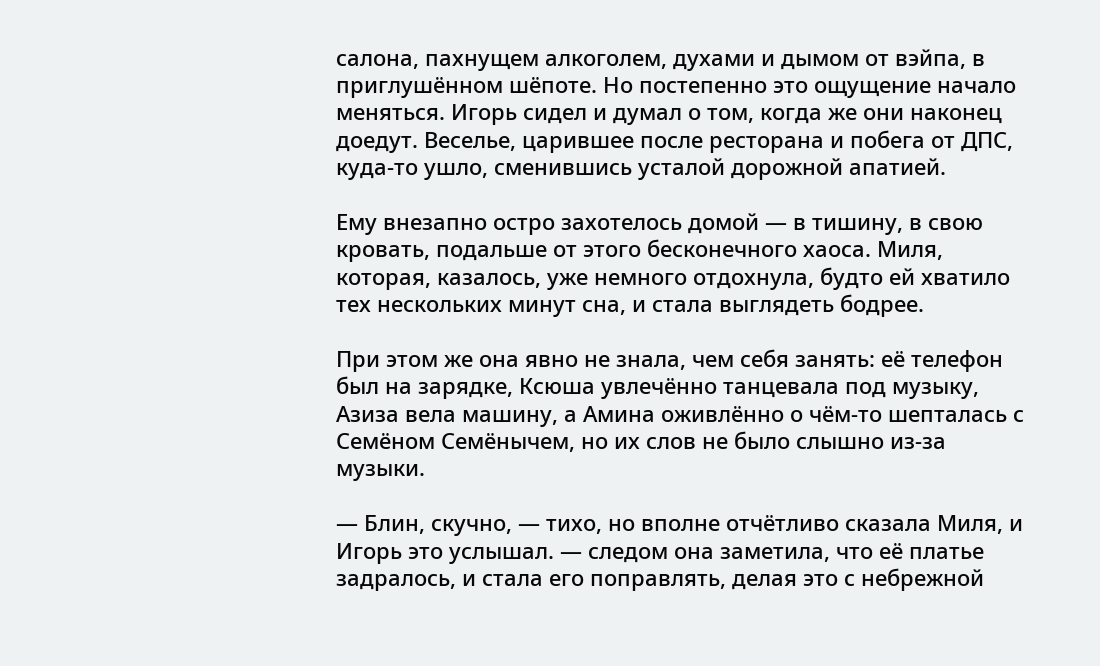салона, пахнущем алкоголем, духами и дымом от вэйпа, в приглушённом шёпоте. Но постепенно это ощущение начало меняться. Игорь сидел и думал о том, когда же они наконец доедут. Веселье, царившее после ресторана и побега от ДПС, куда-то ушло, сменившись усталой дорожной апатией.

Ему внезапно остро захотелось домой — в тишину, в свою кровать, подальше от этого бесконечного хаоса. Миля, которая, казалось, уже немного отдохнула, будто ей хватило тех нескольких минут сна, и стала выглядеть бодрее.

При этом же она явно не знала, чем себя занять: её телефон был на зарядке, Ксюша увлечённо танцевала под музыку, Азиза вела машину, а Амина оживлённо о чём-то шепталась с Семёном Семёнычем, но их слов не было слышно из-за музыки.

— Блин, скучно, — тихо, но вполне отчётливо сказала Миля, и Игорь это услышал. — следом она заметила, что её платье задралось, и стала его поправлять, делая это с небрежной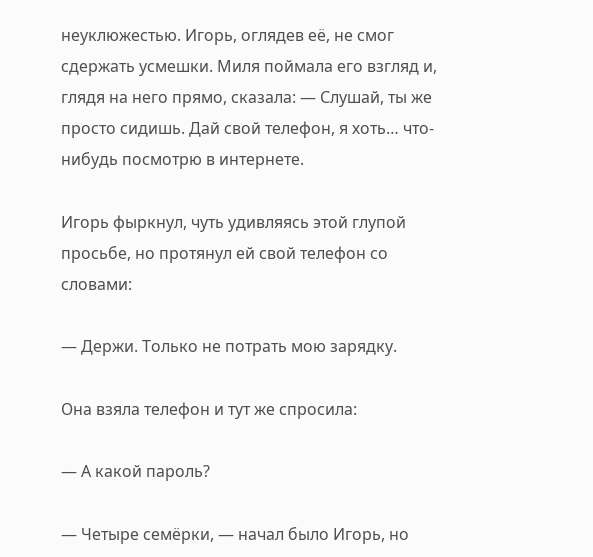неуклюжестью. Игорь, оглядев её, не смог сдержать усмешки. Миля поймала его взгляд и, глядя на него прямо, сказала: — Слушай, ты же просто сидишь. Дай свой телефон, я хоть… что-нибудь посмотрю в интернете.

Игорь фыркнул, чуть удивляясь этой глупой просьбе, но протянул ей свой телефон со словами:

— Держи. Только не потрать мою зарядку.

Она взяла телефон и тут же спросила:

— А какой пароль?

— Четыре семёрки, — начал было Игорь, но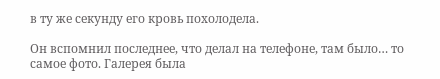в ту же секунду его кровь похолодела.

Он вспомнил последнее, что делал на телефоне, там было… то самое фото. Галерея была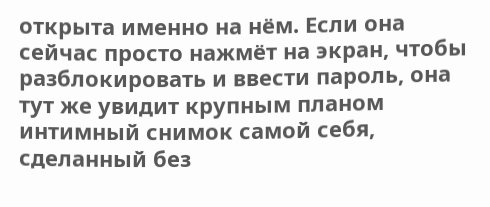открыта именно на нём. Если она сейчас просто нажмёт на экран, чтобы разблокировать и ввести пароль, она тут же увидит крупным планом интимный снимок самой себя, сделанный без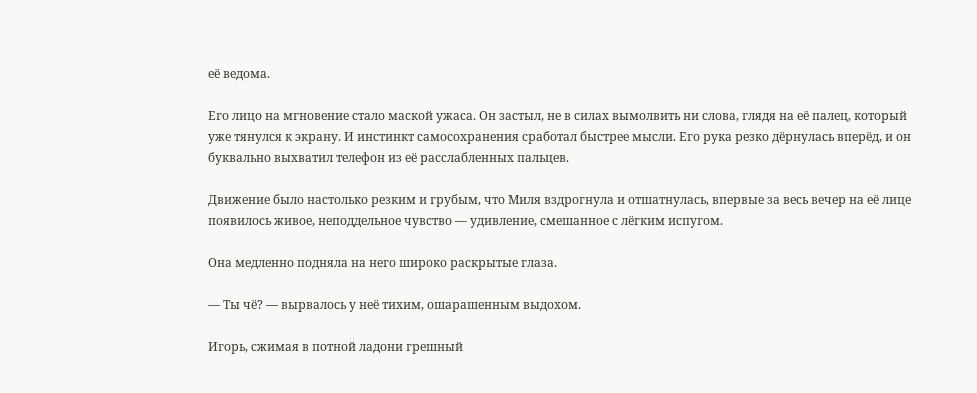её ведома.

Его лицо на мгновение стало маской ужаса. Он застыл, не в силах вымолвить ни слова, глядя на её палец, который уже тянулся к экрану. И инстинкт самосохранения сработал быстрее мысли. Его рука резко дёрнулась вперёд, и он буквально выхватил телефон из её расслабленных пальцев.

Движение было настолько резким и грубым, что Миля вздрогнула и отшатнулась, впервые за весь вечер на её лице появилось живое, неподдельное чувство — удивление, смешанное с лёгким испугом.

Она медленно подняла на него широко раскрытые глаза.

— Ты чё? — вырвалось у неё тихим, ошарашенным выдохом.

Игорь, сжимая в потной ладони грешный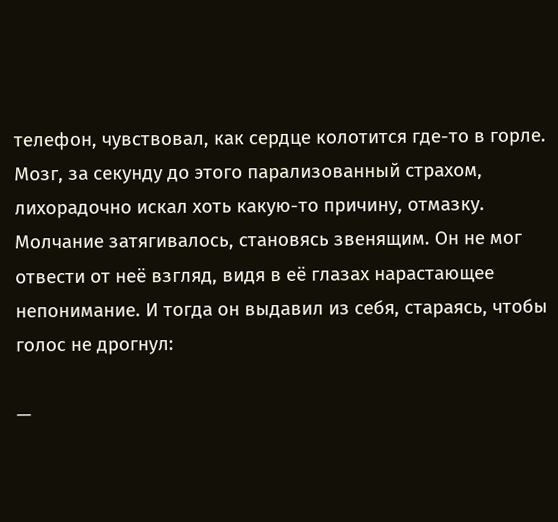телефон, чувствовал, как сердце колотится где-то в горле. Мозг, за секунду до этого парализованный страхом, лихорадочно искал хоть какую-то причину, отмазку. Молчание затягивалось, становясь звенящим. Он не мог отвести от неё взгляд, видя в её глазах нарастающее непонимание. И тогда он выдавил из себя, стараясь, чтобы голос не дрогнул:

—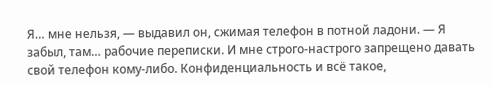Я… мне нельзя, — выдавил он, сжимая телефон в потной ладони. — Я забыл, там… рабочие переписки. И мне строго-настрого запрещено давать свой телефон кому-либо. Конфиденциальность и всё такое,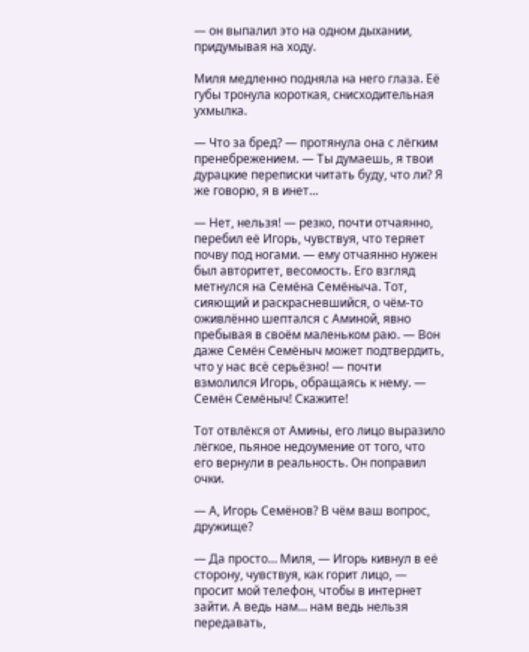— он выпалил это на одном дыхании, придумывая на ходу.

Миля медленно подняла на него глаза. Её губы тронула короткая, снисходительная ухмылка.

— Что за бред? — протянула она с лёгким пренебрежением. — Ты думаешь, я твои дурацкие переписки читать буду, что ли? Я же говорю, я в инет…

— Нет, нельзя! — резко, почти отчаянно, перебил её Игорь, чувствуя, что теряет почву под ногами. — ему отчаянно нужен был авторитет, весомость. Его взгляд метнулся на Семёна Семёныча. Тот, сияющий и раскрасневшийся, о чём-то оживлённо шептался с Аминой, явно пребывая в своём маленьком раю. — Вон даже Семён Семёныч может подтвердить, что у нас всё серьёзно! — почти взмолился Игорь, обращаясь к нему. — Семён Семёныч! Скажите!

Тот отвлёкся от Амины, его лицо выразило лёгкое, пьяное недоумение от того, что его вернули в реальность. Он поправил очки.

— А, Игорь Семёнов? В чём ваш вопрос, дружище?

— Да просто… Миля, — Игорь кивнул в её сторону, чувствуя, как горит лицо, — просит мой телефон, чтобы в интернет зайти. А ведь нам… нам ведь нельзя передавать,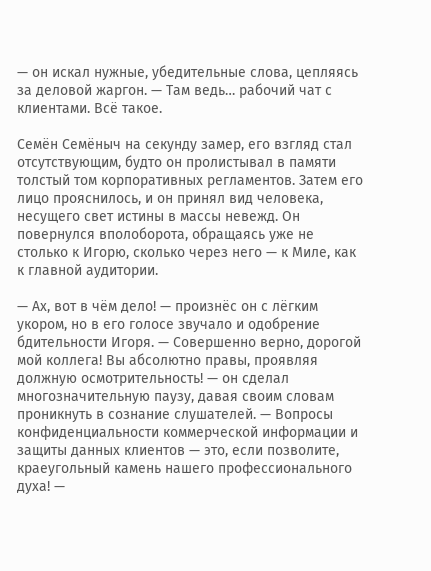— он искал нужные, убедительные слова, цепляясь за деловой жаргон. — Там ведь… рабочий чат с клиентами. Всё такое.

Семён Семёныч на секунду замер, его взгляд стал отсутствующим, будто он пролистывал в памяти толстый том корпоративных регламентов. Затем его лицо прояснилось, и он принял вид человека, несущего свет истины в массы невежд. Он повернулся вполоборота, обращаясь уже не столько к Игорю, сколько через него — к Миле, как к главной аудитории.

— Ах, вот в чём дело! — произнёс он с лёгким укором, но в его голосе звучало и одобрение бдительности Игоря. — Совершенно верно, дорогой мой коллега! Вы абсолютно правы, проявляя должную осмотрительность! — он сделал многозначительную паузу, давая своим словам проникнуть в сознание слушателей. — Вопросы конфиденциальности коммерческой информации и защиты данных клиентов — это, если позволите, краеугольный камень нашего профессионального духа! —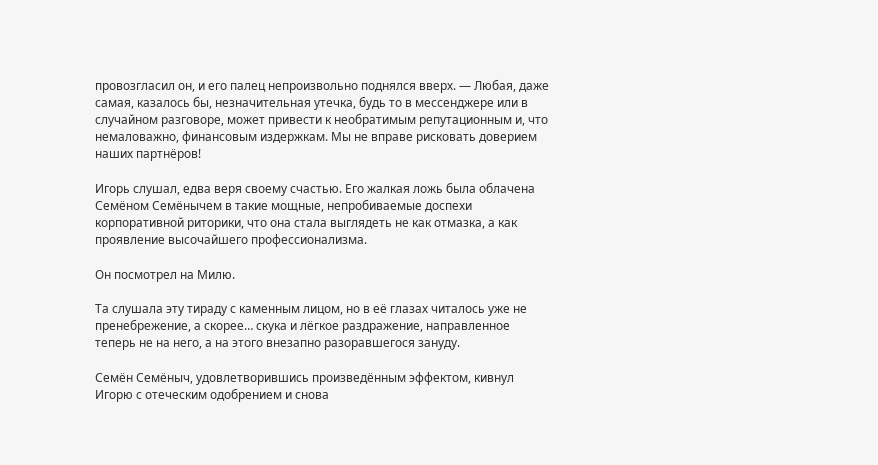провозгласил он, и его палец непроизвольно поднялся вверх. — Любая, даже самая, казалось бы, незначительная утечка, будь то в мессенджере или в случайном разговоре, может привести к необратимым репутационным и, что немаловажно, финансовым издержкам. Мы не вправе рисковать доверием наших партнёров!

Игорь слушал, едва веря своему счастью. Его жалкая ложь была облачена Семёном Семёнычем в такие мощные, непробиваемые доспехи корпоративной риторики, что она стала выглядеть не как отмазка, а как проявление высочайшего профессионализма.

Он посмотрел на Милю.

Та слушала эту тираду с каменным лицом, но в её глазах читалось уже не пренебрежение, а скорее… скука и лёгкое раздражение, направленное теперь не на него, а на этого внезапно разоравшегося зануду.

Семён Семёныч, удовлетворившись произведённым эффектом, кивнул Игорю с отеческим одобрением и снова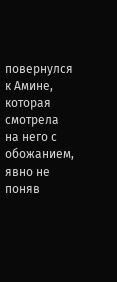повернулся к Амине, которая смотрела на него с обожанием, явно не поняв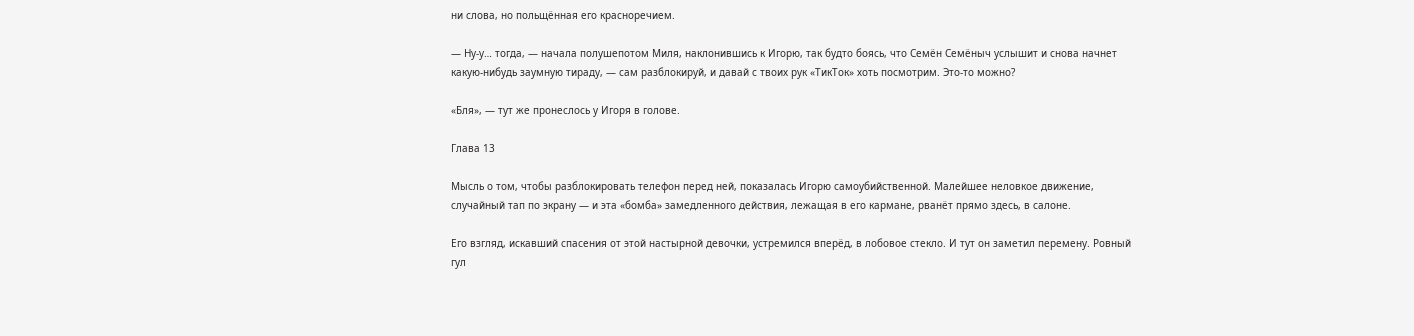ни слова, но польщённая его красноречием.

— Ну-у… тогда, — начала полушепотом Миля, наклонившись к Игорю, так будто боясь, что Семён Семёныч услышит и снова начнет какую-нибудь заумную тираду, — сам разблокируй, и давай с твоих рук «ТикТок» хоть посмотрим. Это-то можно?

«Бля», — тут же пронеслось у Игоря в голове.

Глава 13

Мысль о том, чтобы разблокировать телефон перед ней, показалась Игорю самоубийственной. Малейшее неловкое движение, случайный тап по экрану — и эта «бомба» замедленного действия, лежащая в его кармане, рванёт прямо здесь, в салоне.

Его взгляд, искавший спасения от этой настырной девочки, устремился вперёд, в лобовое стекло. И тут он заметил перемену. Ровный гул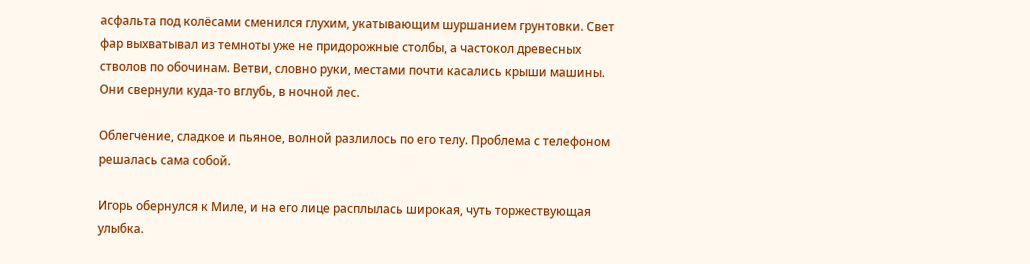асфальта под колёсами сменился глухим, укатывающим шуршанием грунтовки. Свет фар выхватывал из темноты уже не придорожные столбы, а частокол древесных стволов по обочинам. Ветви, словно руки, местами почти касались крыши машины. Они свернули куда-то вглубь, в ночной лес.

Облегчение, сладкое и пьяное, волной разлилось по его телу. Проблема с телефоном решалась сама собой.

Игорь обернулся к Миле, и на его лице расплылась широкая, чуть торжествующая улыбка.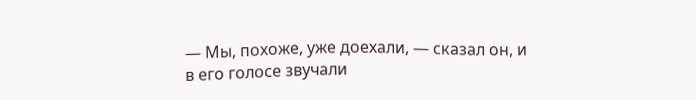— Мы, похоже, уже доехали, — сказал он, и в его голосе звучали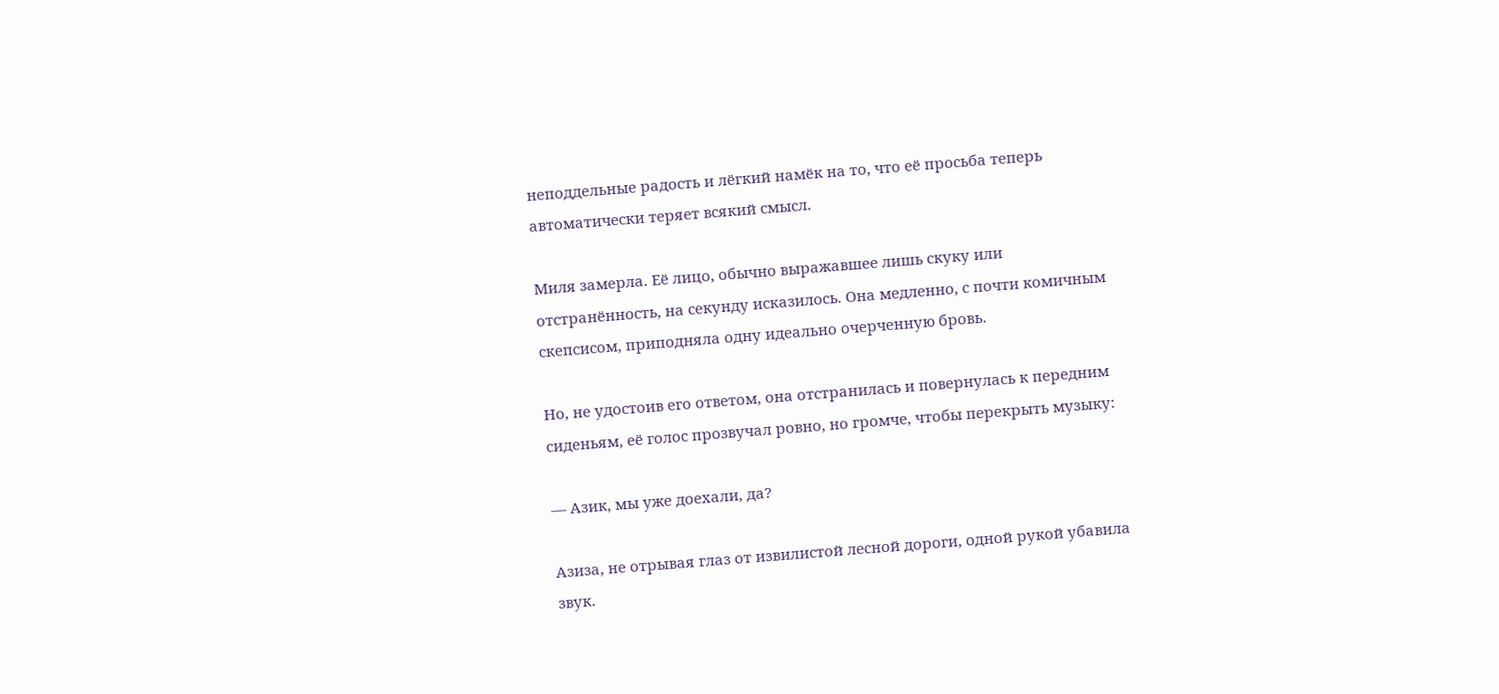неподдельные радость и лёгкий намёк на то, что её просьба теперь автоматически теряет всякий смысл.

Миля замерла. Её лицо, обычно выражавшее лишь скуку или отстранённость, на секунду исказилось. Она медленно, с почти комичным скепсисом, приподняла одну идеально очерченную бровь.

Но, не удостоив его ответом, она отстранилась и повернулась к передним сиденьям, её голос прозвучал ровно, но громче, чтобы перекрыть музыку:

— Азик, мы уже доехали, да?

Азиза, не отрывая глаз от извилистой лесной дороги, одной рукой убавила звук.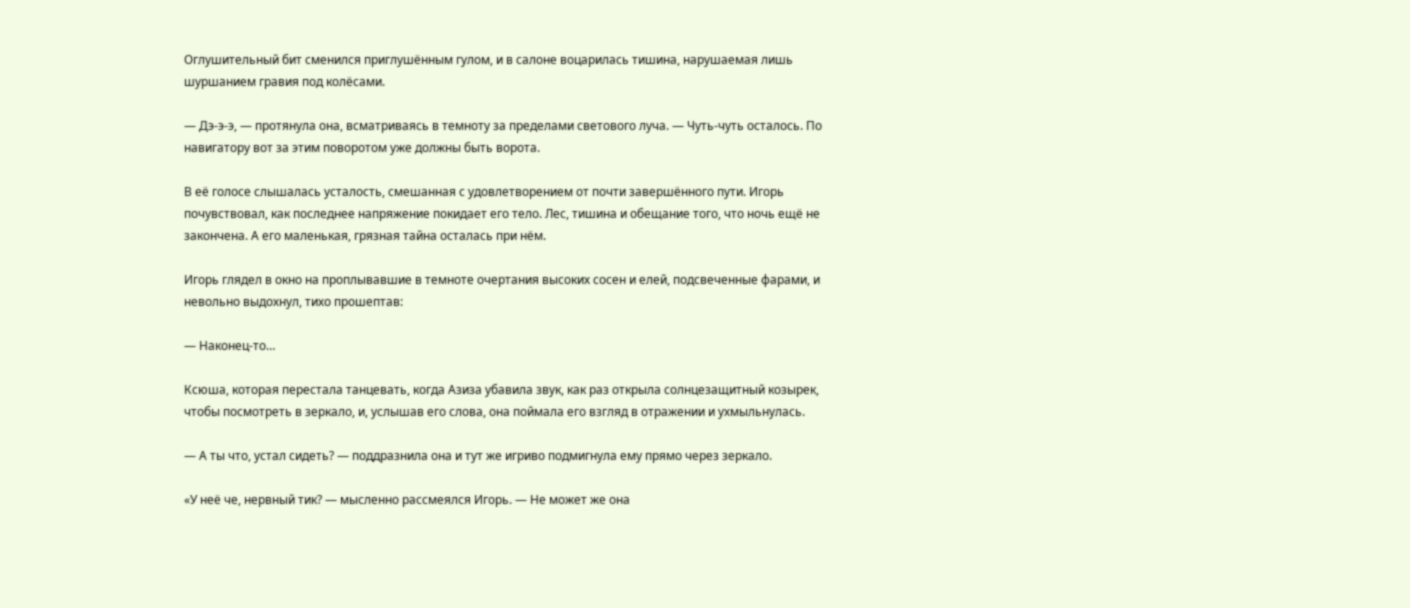Оглушительный бит сменился приглушённым гулом, и в салоне воцарилась тишина, нарушаемая лишь шуршанием гравия под колёсами.

— Дэ-э-э, — протянула она, всматриваясь в темноту за пределами светового луча. — Чуть-чуть осталось. По навигатору вот за этим поворотом уже должны быть ворота.

В её голосе слышалась усталость, смешанная с удовлетворением от почти завершённого пути. Игорь почувствовал, как последнее напряжение покидает его тело. Лес, тишина и обещание того, что ночь ещё не закончена. А его маленькая, грязная тайна осталась при нём.

Игорь глядел в окно на проплывавшие в темноте очертания высоких сосен и елей, подсвеченные фарами, и невольно выдохнул, тихо прошептав:

— Наконец-то…

Ксюша, которая перестала танцевать, когда Азиза убавила звук, как раз открыла солнцезащитный козырек, чтобы посмотреть в зеркало, и, услышав его слова, она поймала его взгляд в отражении и ухмыльнулась.

— А ты что, устал сидеть? — поддразнила она и тут же игриво подмигнула ему прямо через зеркало.

«У неё че, нервный тик? — мысленно рассмеялся Игорь. — Не может же она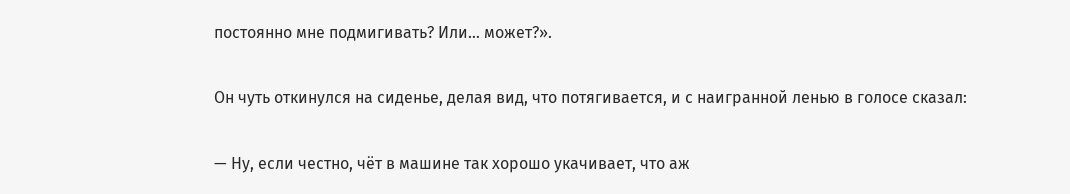постоянно мне подмигивать? Или… может?».

Он чуть откинулся на сиденье, делая вид, что потягивается, и с наигранной ленью в голосе сказал:

— Ну, если честно, чёт в машине так хорошо укачивает, что аж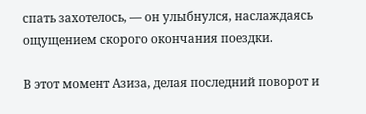спать захотелось, — он улыбнулся, наслаждаясь ощущением скорого окончания поездки.

В этот момент Азиза, делая последний поворот и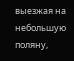выезжая на небольшую поляну,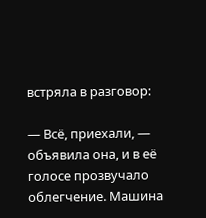встряла в разговор:

— Всё, приехали, — объявила она, и в её голосе прозвучало облегчение. Машина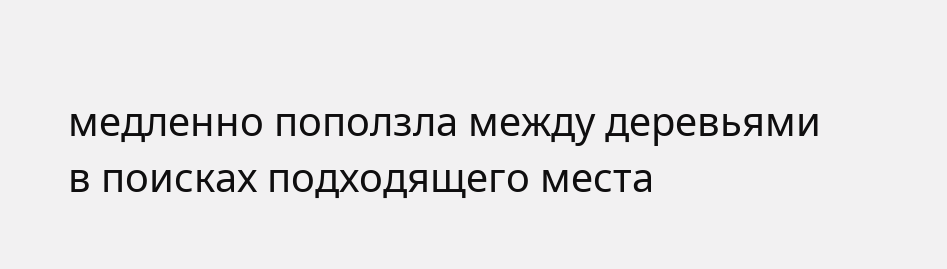медленно поползла между деревьями в поисках подходящего места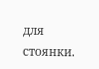для стоянки.